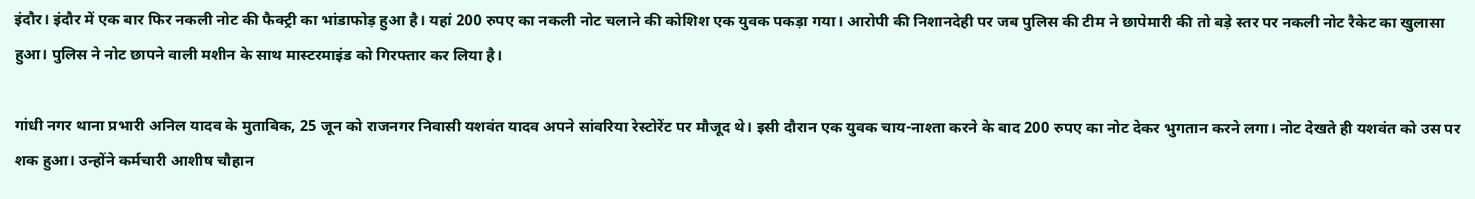इंदौर। इंदौर में एक बार फिर नकली नोट की फैक्ट्री का भांडाफोड़ हुआ है। यहां 200 रुपए का नकली नोट चलाने की कोशिश एक युवक पकड़ा गया। आरोपी की निशानदेही पर जब पुलिस की टीम ने छापेमारी की तो बड़े स्तर पर नकली नोट रैकेट का खुलासा हुआ। पुलिस ने नोट छापने वाली मशीन के साथ मास्टरमाइंड को गिरफ्तार कर लिया है।

गांधी नगर थाना प्रभारी अनिल यादव के मुताबिक, 25 जून को राजनगर निवासी यशवंत यादव अपने सांवरिया रेस्टोरेंट पर मौजूद थे। इसी दौरान एक युवक चाय-नाश्ता करने के बाद 200 रुपए का नोट देकर भुगतान करने लगा। नोट देखते ही यशवंत को उस पर शक हुआ। उन्होंने कर्मचारी आशीष चौहान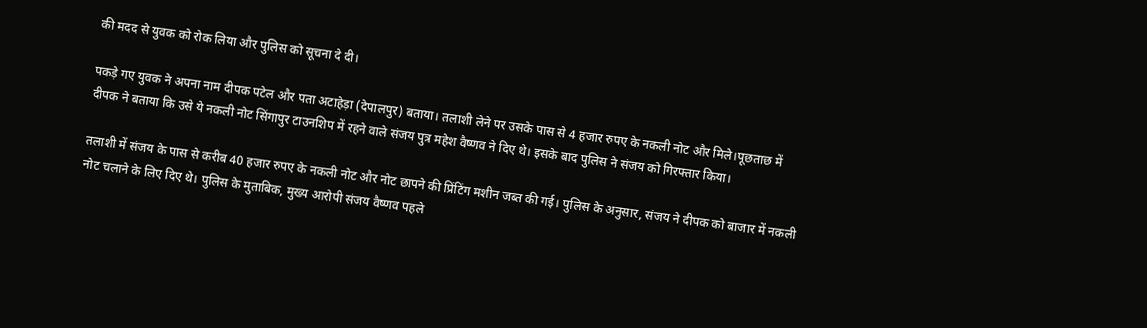की मदद से युवक को रोक लिया और पुलिस को सूचना दे दी।

पकड़े गए युवक ने अपना नाम दीपक पटेल और पता अटाहेड़ा (देपालपुर) बताया। तलाशी लेने पर उसके पास से 4 हजार रुपए के नकली नोट और मिले।पूछताछ में दीपक ने बताया कि उसे ये नकली नोट सिंगापुर टाउनशिप में रहने वाले संजय पुत्र महेश वैष्णव ने दिए थे। इसके बाद पुलिस ने संजय को गिरफ्तार किया।

तलाशी में संजय के पास से करीब 40 हजार रुपए के नकली नोट और नोट छापने की प्रिंटिंग मशीन जब्त की गई। पुलिस के अनुसार, संजय ने दीपक को बाजार में नकली नोट चलाने के लिए दिए थे। पुलिस के मुताबिक, मुख्य आरोपी संजय वैष्णव पहले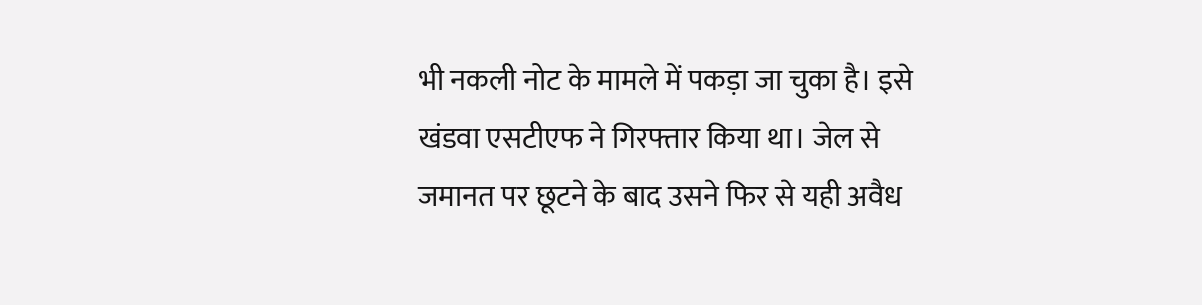भी नकली नोट के मामले में पकड़ा जा चुका है। इसे खंडवा एसटीएफ ने गिरफ्तार किया था। जेल से जमानत पर छूटने के बाद उसने फिर से यही अवैध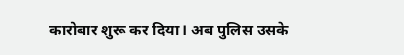कारोबार शुरू कर दिया। अब पुलिस उसके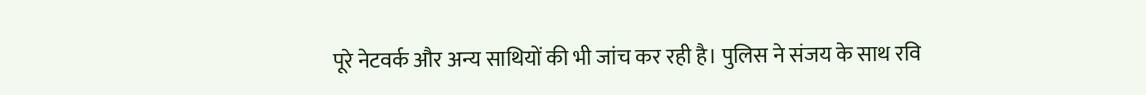पूरे नेटवर्क और अन्य साथियों की भी जांच कर रही है। पुलिस ने संजय के साथ रवि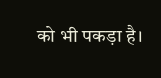को भी पकड़ा है।